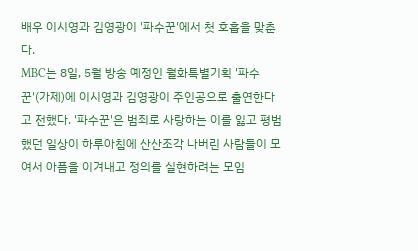배우 이시영과 김영광이 '파수꾼'에서 첫 호흡을 맞춘다.
MBC는 8일, 5월 방송 예정인 월화특별기획 '파수꾼'(가제)에 이시영과 김영광이 주인공으로 출연한다고 전했다. '파수꾼'은 범죄로 사랑하는 이를 잃고 평범했던 일상이 하루아침에 산산조각 나버린 사람들이 모여서 아픔을 이겨내고 정의를 실현하려는 모임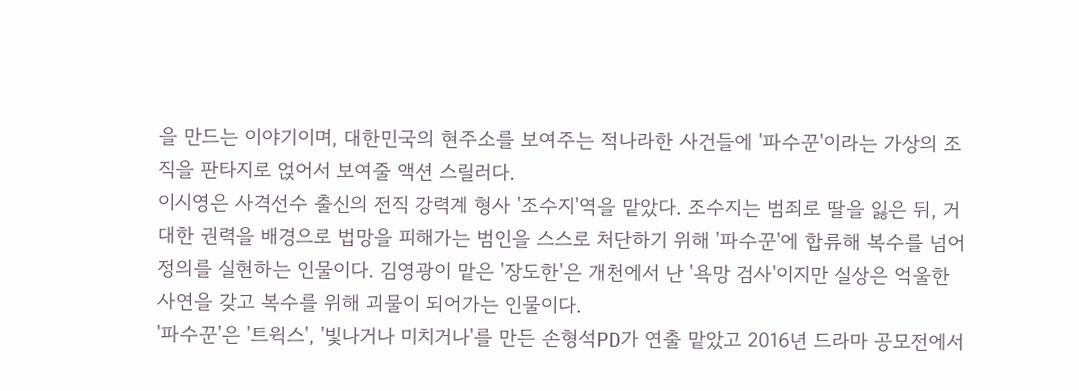을 만드는 이야기이며, 대한민국의 현주소를 보여주는 적나라한 사건들에 '파수꾼'이라는 가상의 조직을 판타지로 얹어서 보여줄 액션 스릴러다.
이시영은 사격선수 출신의 전직 강력계 형사 '조수지'역을 맡았다. 조수지는 범죄로 딸을 잃은 뒤, 거대한 권력을 배경으로 법망을 피해가는 범인을 스스로 처단하기 위해 '파수꾼'에 합류해 복수를 넘어 정의를 실현하는 인물이다. 김영광이 맡은 '장도한'은 개천에서 난 '욕망 검사'이지만 실상은 억울한 사연을 갖고 복수를 위해 괴물이 되어가는 인물이다.
'파수꾼'은 '트윅스', '빛나거나 미치거나'를 만든 손형석PD가 연출 맡았고 2016년 드라마 공모전에서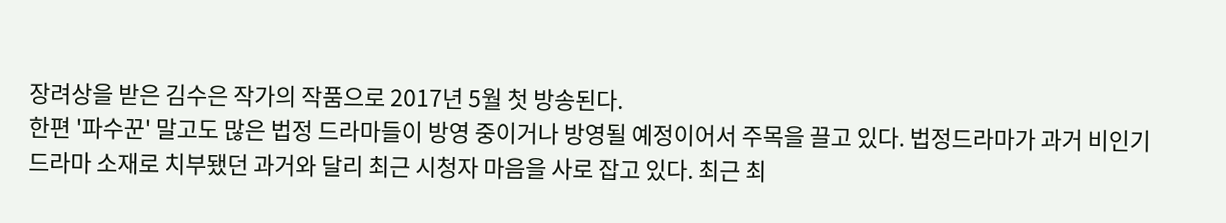장려상을 받은 김수은 작가의 작품으로 2017년 5월 첫 방송된다.
한편 '파수꾼' 말고도 많은 법정 드라마들이 방영 중이거나 방영될 예정이어서 주목을 끌고 있다. 법정드라마가 과거 비인기 드라마 소재로 치부됐던 과거와 달리 최근 시청자 마음을 사로 잡고 있다. 최근 최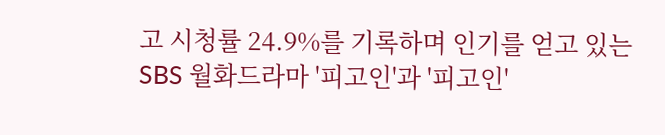고 시청률 24.9%를 기록하며 인기를 얻고 있는 SBS 월화드라마 '피고인'과 '피고인'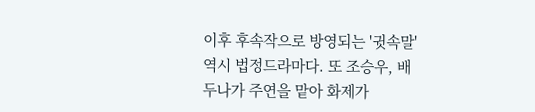이후 후속작으로 방영되는 '귓속말' 역시 법정드라마다. 또 조승우, 배두나가 주연을 맡아 화제가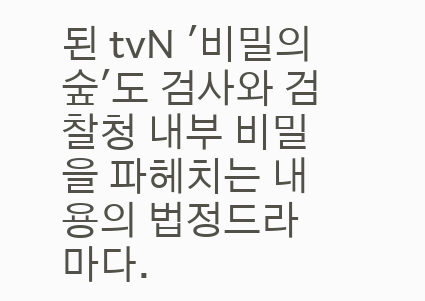된 tvN '비밀의 숲'도 검사와 검찰청 내부 비밀을 파헤치는 내용의 법정드라마다.